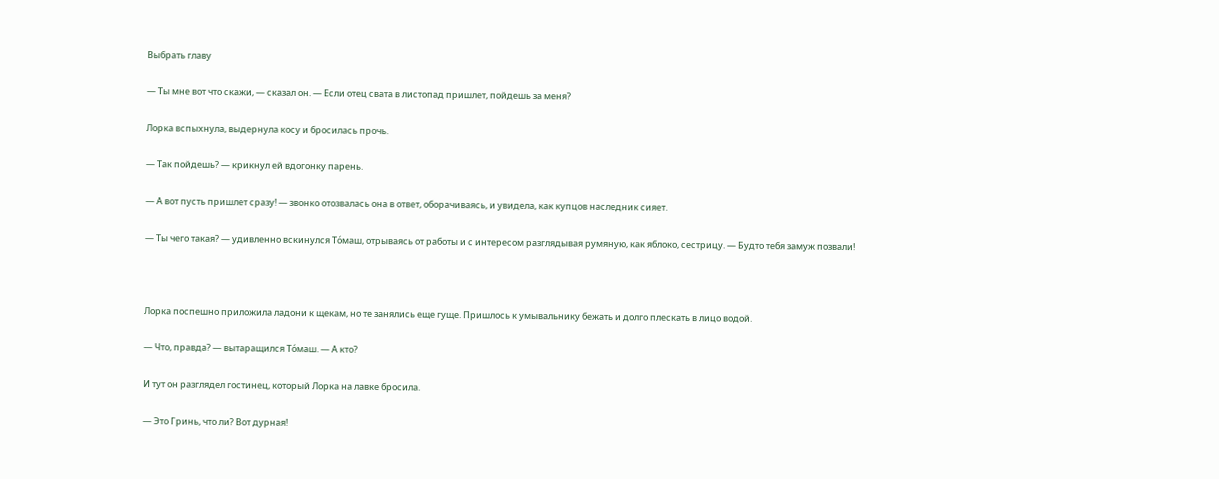Выбрать главу

— Ты мне вот что скажи, — сказал он. — Если отец свата в листопад пришлет, пойдешь за меня?

Лорка вспыхнула, выдернула косу и бросилась прочь.

— Так пойдешь? — крикнул ей вдогонку парень.

— А вот пусть пришлет сразу! — звонко отозвалась она в ответ, оборачиваясь, и увидела, как купцов наследник сияет.

— Ты чего такая? — удивленно вскинулся То́маш, отрываясь от работы и с интересом разглядывая румяную, как яблоко, сестрицу. — Будто тебя замуж позвали!



Лорка поспешно приложила ладони к щекам, но те занялись еще гуще. Пришлось к умывальнику бежать и долго плескать в лицо водой.

— Что, правда? — вытаращился То́маш. — А кто?

И тут он разглядел гостинец, который Лорка на лавке бросила.

— Это Гринь, что ли? Вот дурная!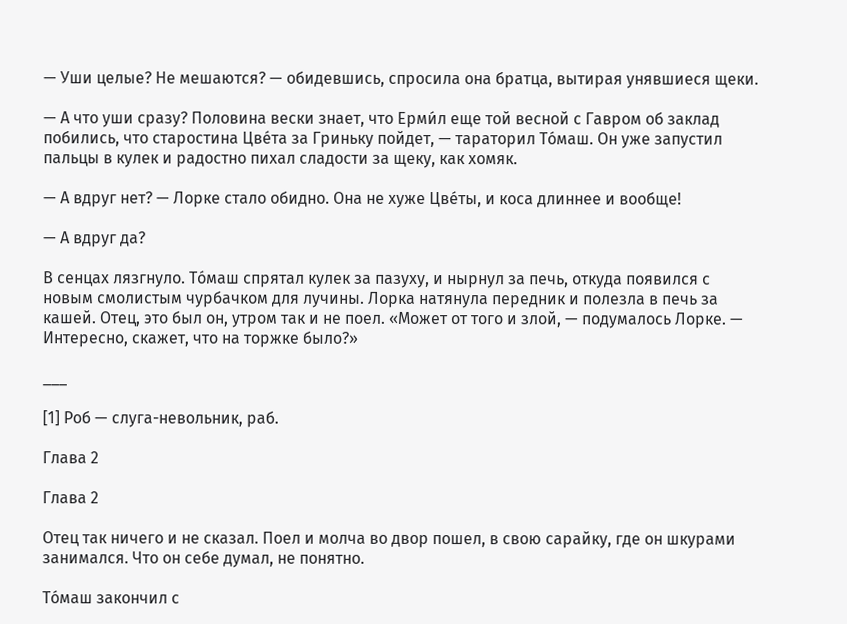— Уши целые? Не мешаются? — обидевшись, спросила она братца, вытирая унявшиеся щеки.

— А что уши сразу? Половина вески знает, что Ерми́л еще той весной с Гавром об заклад побились, что старостина Цве́та за Гриньку пойдет, — тараторил То́маш. Он уже запустил пальцы в кулек и радостно пихал сладости за щеку, как хомяк.

— А вдруг нет? — Лорке стало обидно. Она не хуже Цве́ты, и коса длиннее и вообще!

— А вдруг да?

В сенцах лязгнуло. То́маш спрятал кулек за пазуху, и нырнул за печь, откуда появился с новым смолистым чурбачком для лучины. Лорка натянула передник и полезла в печь за кашей. Отец, это был он, утром так и не поел. «Может от того и злой, — подумалось Лорке. — Интересно, скажет, что на торжке было?»

___

[1] Роб — слуга-невольник, раб.

Глава 2

Глава 2

Отец так ничего и не сказал. Поел и молча во двор пошел, в свою сарайку, где он шкурами занимался. Что он себе думал, не понятно.

То́маш закончил с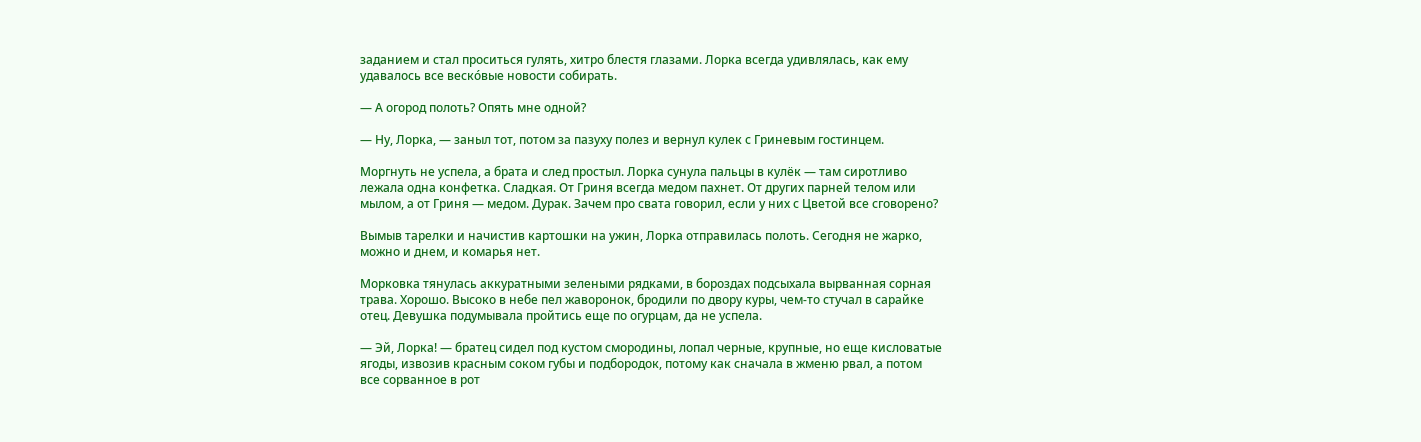заданием и стал проситься гулять, хитро блестя глазами. Лорка всегда удивлялась, как ему удавалось все веско́вые новости собирать.

— А огород полоть? Опять мне одной?

— Ну, Лорка, — заныл тот, потом за пазуху полез и вернул кулек с Гриневым гостинцем.

Моргнуть не успела, а брата и след простыл. Лорка сунула пальцы в кулёк — там сиротливо лежала одна конфетка. Сладкая. От Гриня всегда медом пахнет. От других парней телом или мылом, а от Гриня — медом. Дурак. Зачем про свата говорил, если у них с Цветой все сговорено?

Вымыв тарелки и начистив картошки на ужин, Лорка отправилась полоть. Сегодня не жарко, можно и днем, и комарья нет.

Морковка тянулась аккуратными зелеными рядками, в бороздах подсыхала вырванная сорная трава. Хорошо. Высоко в небе пел жаворонок, бродили по двору куры, чем-то стучал в сарайке отец. Девушка подумывала пройтись еще по огурцам, да не успела.

— Эй, Лорка! — братец сидел под кустом смородины, лопал черные, крупные, но еще кисловатые ягоды, извозив красным соком губы и подбородок, потому как сначала в жменю рвал, а потом все сорванное в рот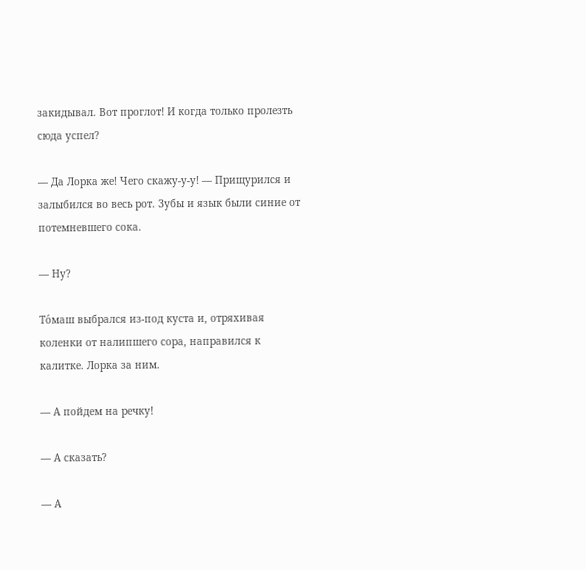закидывал. Вот проглот! И когда только пролезть сюда успел?

— Да Лорка же! Чего скажу-у-у! — Прищурился и залыбился во весь рот. Зубы и язык были синие от потемневшего сока.

— Ну?

То́маш выбрался из-под куста и, отряхивая коленки от налипшего сора, направился к калитке. Лорка за ним.

— А пойдем на речку!

— А сказать?

— А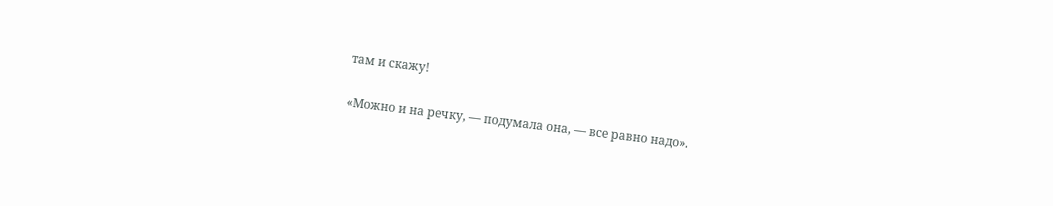там и скажу!

«Можно и на речку, — подумала она, — все равно надо».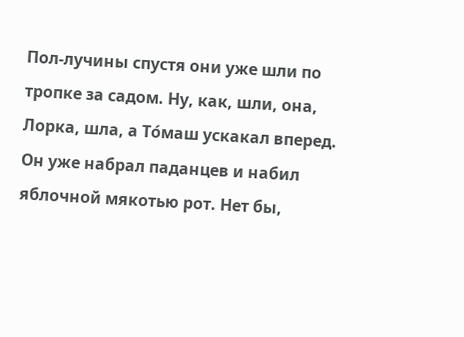Пол-лучины спустя они уже шли по тропке за садом. Ну, как, шли, она, Лорка, шла, а То́маш ускакал вперед. Он уже набрал паданцев и набил яблочной мякотью рот. Нет бы,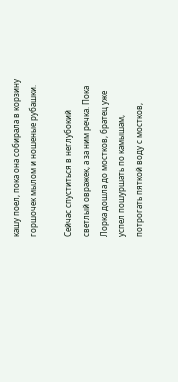кашу поел, пока она собирала в корзину горшочек мылом и ношеные рубашки.

Сейчас спуститься в неглубокий светлый овражек, а за ним речка. Пока Лорка дошла до мостков, братец уже успел пошуршать по камышам, потрогать пяткой воду с мостков,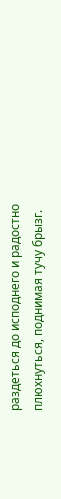раздеться до исподнего и радостно плюхнуться, поднимая тучу брызг.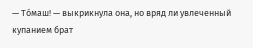— То́маш! — выкрикнула она, но вряд ли увлеченный купанием брат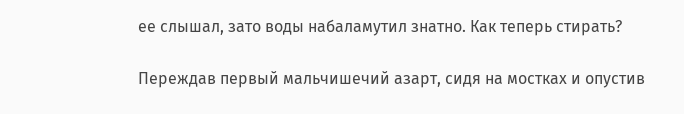ее слышал, зато воды набаламутил знатно. Как теперь стирать?

Переждав первый мальчишечий азарт, сидя на мостках и опустив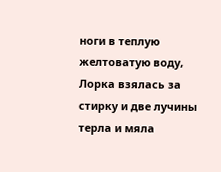ноги в теплую желтоватую воду, Лорка взялась за стирку и две лучины терла и мяла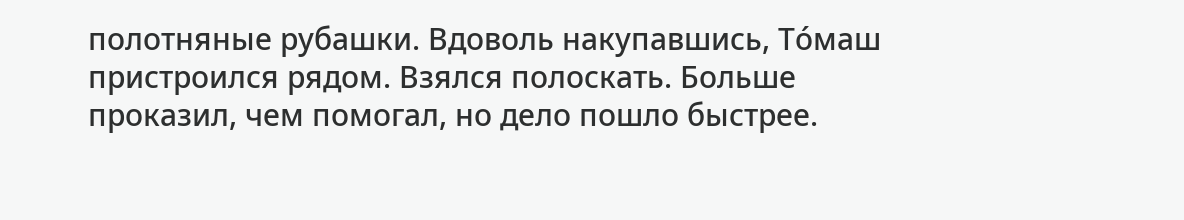полотняные рубашки. Вдоволь накупавшись, То́маш пристроился рядом. Взялся полоскать. Больше проказил, чем помогал, но дело пошло быстрее.